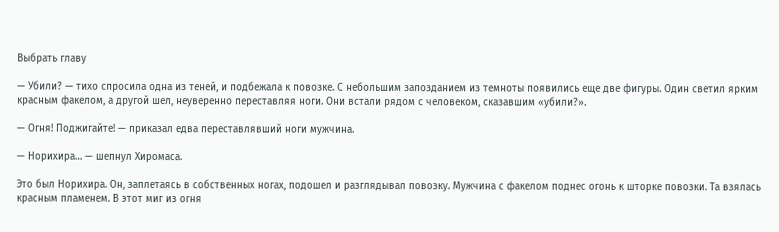Выбрать главу

— Убили? — тихо спросила одна из теней, и подбежала к повозке. С небольшим запозданием из темноты появились еще две фигуры. Один светил ярким красным факелом, а другой шел, неуверенно переставляя ноги. Они встали рядом с человеком, сказавшим «убили?».

— Огня! Поджигайте! — приказал едва переставлявший ноги мужчина.

— Норихира… — шепнул Хиромаса.

Это был Норихира. Он, заплетаясь в собственных ногах, подошел и разглядывал повозку. Мужчина с факелом поднес огонь к шторке повозки. Та взялась красным пламенем. В этот миг из огня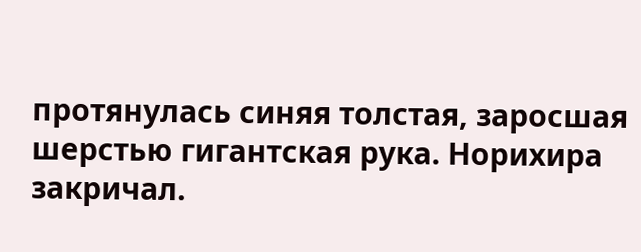протянулась синяя толстая, заросшая шерстью гигантская рука. Норихира закричал.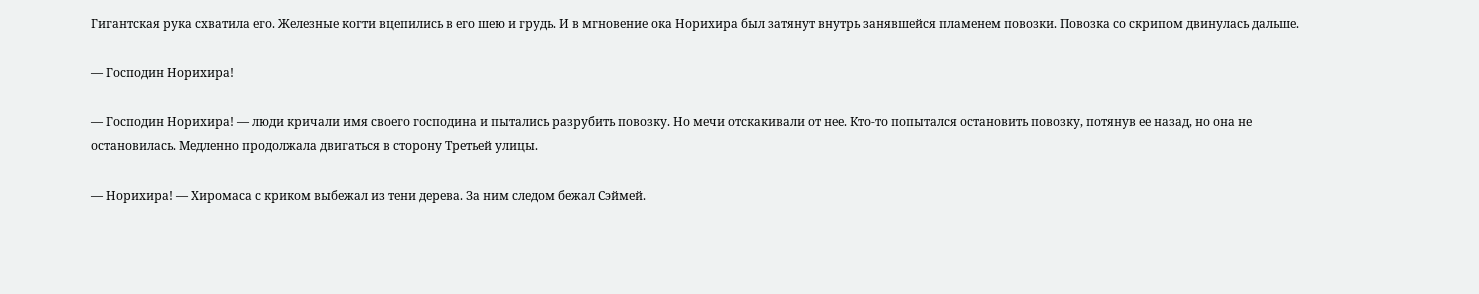Гигантская рука схватила его. Железные когти вцепились в его шею и грудь. И в мгновение ока Норихира был затянут внутрь занявшейся пламенем повозки. Повозка со скрипом двинулась дальше.

— Господин Норихира!

— Господин Норихира! — люди кричали имя своего господина и пытались разрубить повозку. Но мечи отскакивали от нее. Кто-то попытался остановить повозку, потянув ее назад, но она не остановилась. Медленно продолжала двигаться в сторону Третьей улицы.

— Норихира! — Хиромаса с криком выбежал из тени дерева. За ним следом бежал Сэймей.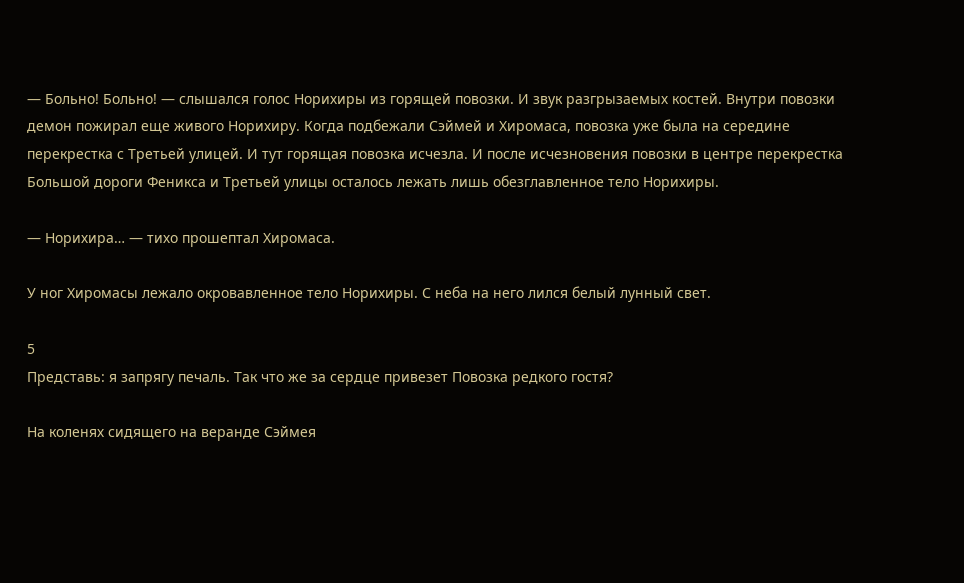— Больно! Больно! — слышался голос Норихиры из горящей повозки. И звук разгрызаемых костей. Внутри повозки демон пожирал еще живого Норихиру. Когда подбежали Сэймей и Хиромаса, повозка уже была на середине перекрестка с Третьей улицей. И тут горящая повозка исчезла. И после исчезновения повозки в центре перекрестка Большой дороги Феникса и Третьей улицы осталось лежать лишь обезглавленное тело Норихиры.

— Норихира… — тихо прошептал Хиромаса.

У ног Хиромасы лежало окровавленное тело Норихиры. С неба на него лился белый лунный свет.

5
Представь: я запрягу печаль. Так что же за сердце привезет Повозка редкого гостя?

На коленях сидящего на веранде Сэймея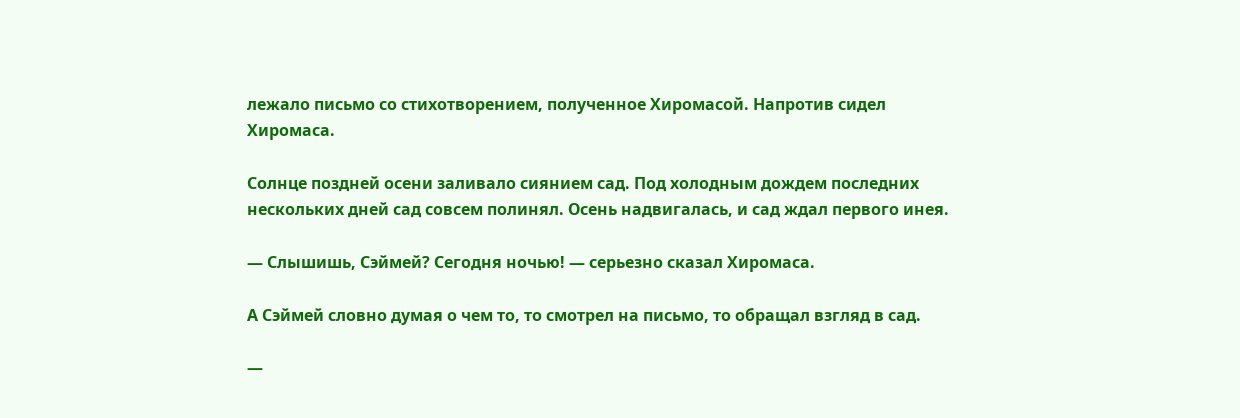лежало письмо со стихотворением, полученное Хиромасой. Напротив сидел Хиромаса.

Солнце поздней осени заливало сиянием сад. Под холодным дождем последних нескольких дней сад совсем полинял. Осень надвигалась, и сад ждал первого инея.

— Слышишь, Сэймей? Сегодня ночью! — серьезно сказал Хиромаса.

А Сэймей словно думая о чем то, то смотрел на письмо, то обращал взгляд в сад.

—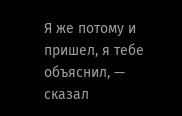Я же потому и пришел, я тебе объяснил, — сказал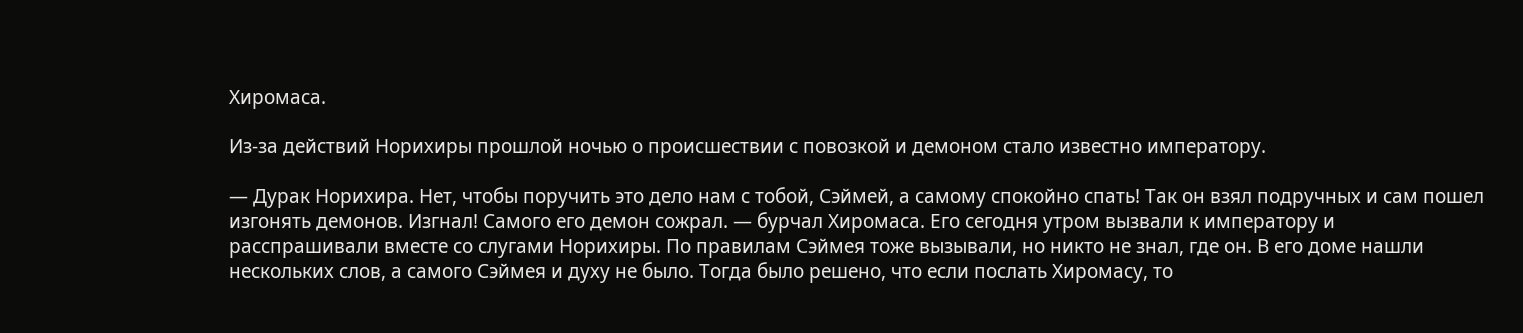Хиромаса.

Из-за действий Норихиры прошлой ночью о происшествии с повозкой и демоном стало известно императору.

— Дурак Норихира. Нет, чтобы поручить это дело нам с тобой, Сэймей, а самому спокойно спать! Так он взял подручных и сам пошел изгонять демонов. Изгнал! Самого его демон сожрал. — бурчал Хиромаса. Его сегодня утром вызвали к императору и расспрашивали вместе со слугами Норихиры. По правилам Сэймея тоже вызывали, но никто не знал, где он. В его доме нашли нескольких слов, а самого Сэймея и духу не было. Тогда было решено, что если послать Хиромасу, то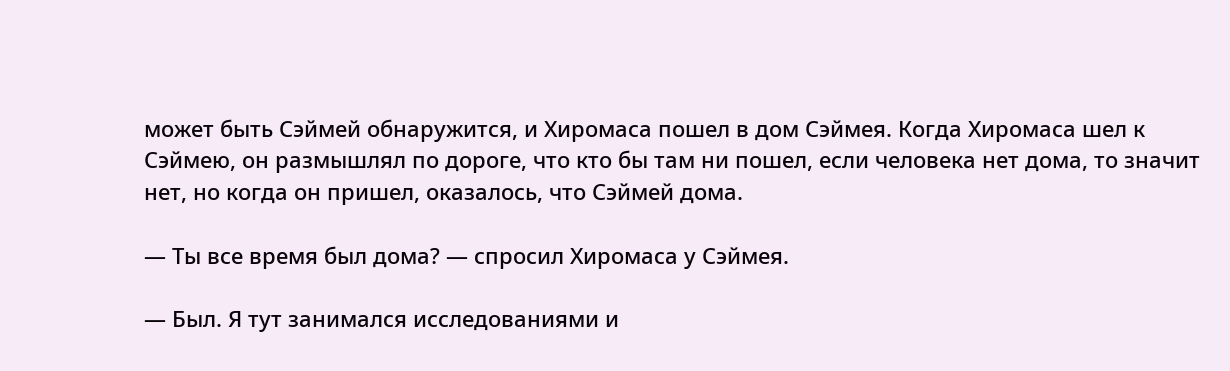может быть Сэймей обнаружится, и Хиромаса пошел в дом Сэймея. Когда Хиромаса шел к Сэймею, он размышлял по дороге, что кто бы там ни пошел, если человека нет дома, то значит нет, но когда он пришел, оказалось, что Сэймей дома.

— Ты все время был дома? — спросил Хиромаса у Сэймея.

— Был. Я тут занимался исследованиями и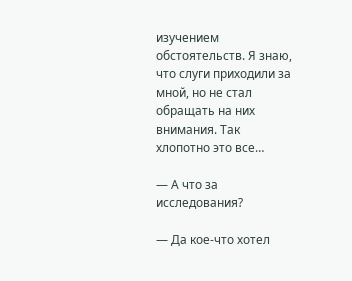изучением обстоятельств. Я знаю, что слуги приходили за мной, но не стал обращать на них внимания. Так хлопотно это все…

— А что за исследования?

— Да кое-что хотел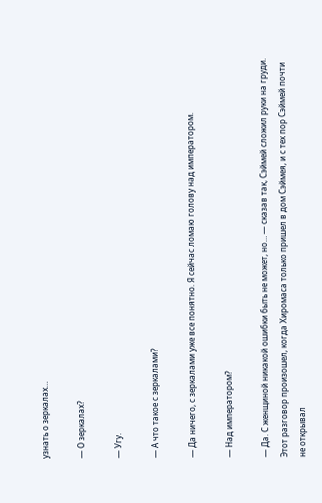узнать о зеркалах…

— О зеркалах?

— Угу.

— А что такое с зеркалами?

— Да ничего, с зеркалами уже все понятно. Я сейчас ломаю голову над императором.

— Над императором?

— Да. С женщиной никакой ошибки быть не может, но… — сказав так, Сэймей сложил руки на груди. Этот разговор произошел, когда Хиромаса только пришел в дом Сэймея, и с тех пор Сэймей почти не открывал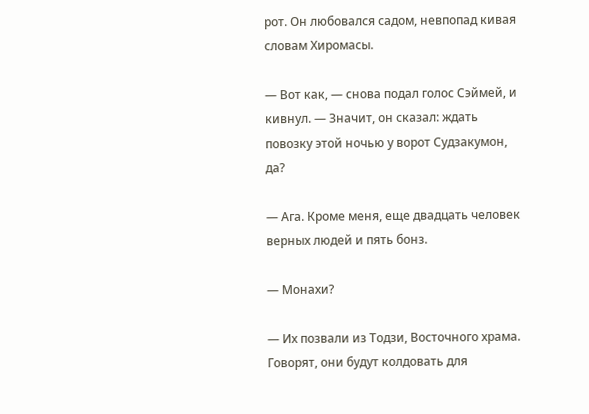рот. Он любовался садом, невпопад кивая словам Хиромасы.

— Вот как, — снова подал голос Сэймей, и кивнул. — Значит, он сказал: ждать повозку этой ночью у ворот Судзакумон, да?

— Ага. Кроме меня, еще двадцать человек верных людей и пять бонз.

— Монахи?

— Их позвали из Тодзи, Восточного храма. Говорят, они будут колдовать для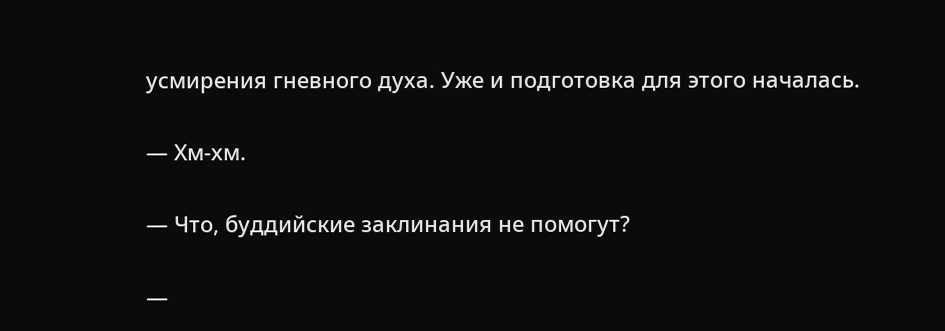усмирения гневного духа. Уже и подготовка для этого началась.

— Хм-хм.

— Что, буддийские заклинания не помогут?

—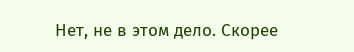Нет, не в этом дело. Скорее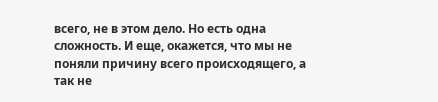всего, не в этом дело. Но есть одна сложность. И еще, окажется, что мы не поняли причину всего происходящего, а так не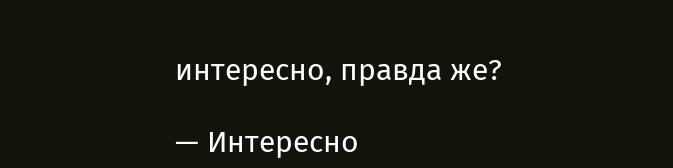интересно, правда же?

— Интересно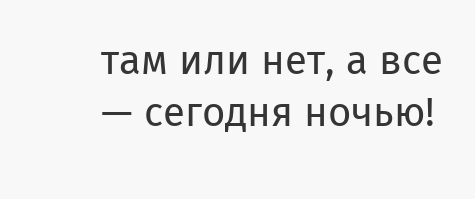там или нет, а все — сегодня ночью!